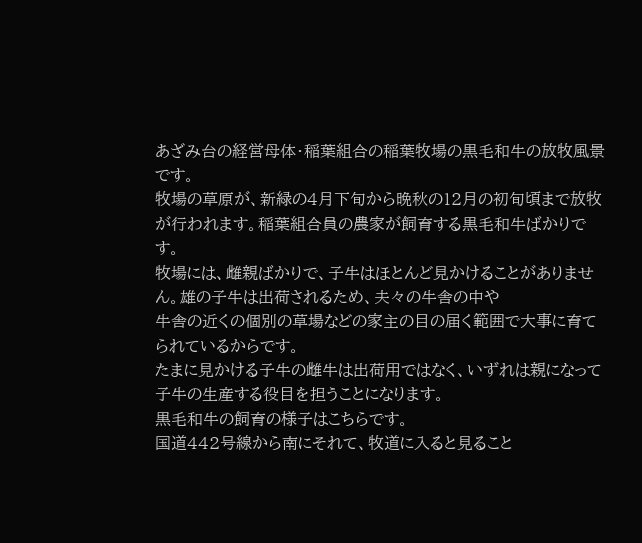あざみ台の経営母体・稲葉組合の稲葉牧場の黒毛和牛の放牧風景です。
牧場の草原が、新緑の4月下旬から晩秋の12月の初旬頃まで放牧が行われます。稲葉組合員の農家が飼育する黒毛和牛ばかりです。
牧場には、雌親ばかりで、子牛はほとんど見かけることがありません。雄の子牛は出荷されるため、夫々の牛舎の中や
牛舎の近くの個別の草場などの家主の目の届く範囲で大事に育てられているからです。
たまに見かける子牛の雌牛は出荷用ではなく、いずれは親になって子牛の生産する役目を担うことになります。
黒毛和牛の飼育の様子はこちらです。
国道442号線から南にそれて、牧道に入ると見ること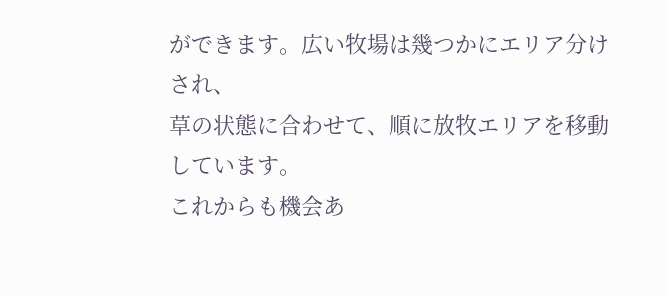ができます。広い牧場は幾つかにエリア分けされ、
草の状態に合わせて、順に放牧エリアを移動しています。
これからも機会あ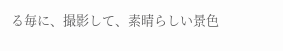る毎に、撮影して、素晴らしい景色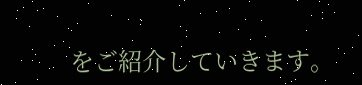をご紹介していきます。